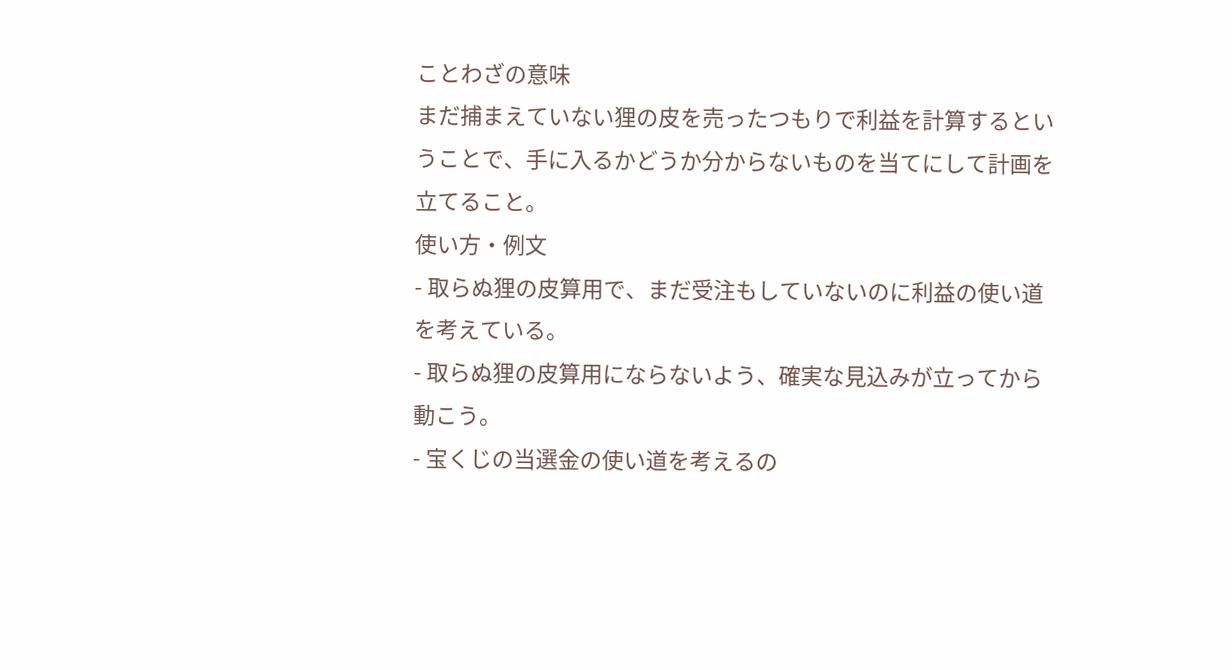ことわざの意味
まだ捕まえていない狸の皮を売ったつもりで利益を計算するということで、手に入るかどうか分からないものを当てにして計画を立てること。
使い方・例文
- 取らぬ狸の皮算用で、まだ受注もしていないのに利益の使い道を考えている。
- 取らぬ狸の皮算用にならないよう、確実な見込みが立ってから動こう。
- 宝くじの当選金の使い道を考えるの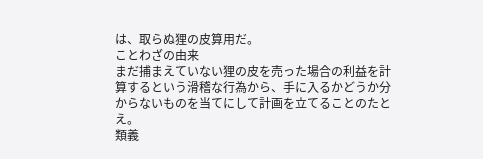は、取らぬ狸の皮算用だ。
ことわざの由来
まだ捕まえていない狸の皮を売った場合の利益を計算するという滑稽な行為から、手に入るかどうか分からないものを当てにして計画を立てることのたとえ。
類義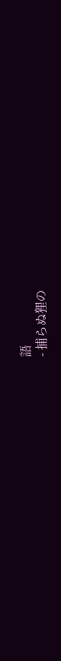語
- 捕らぬ狸の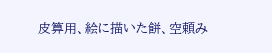皮算用、絵に描いた餅、空頼み